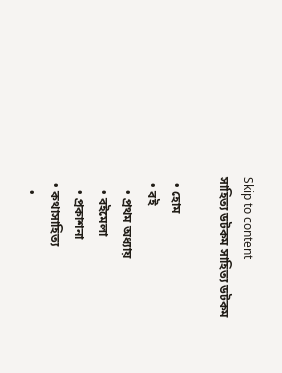Skip to content
সাহিত্য ডটকম সাহিত্য ডটকম

  • হোম
  • বই
    • প্রথম অধ্যায়
    • বইমেলা
    • প্রকাশনা
  • কথাসাহিত্য
    •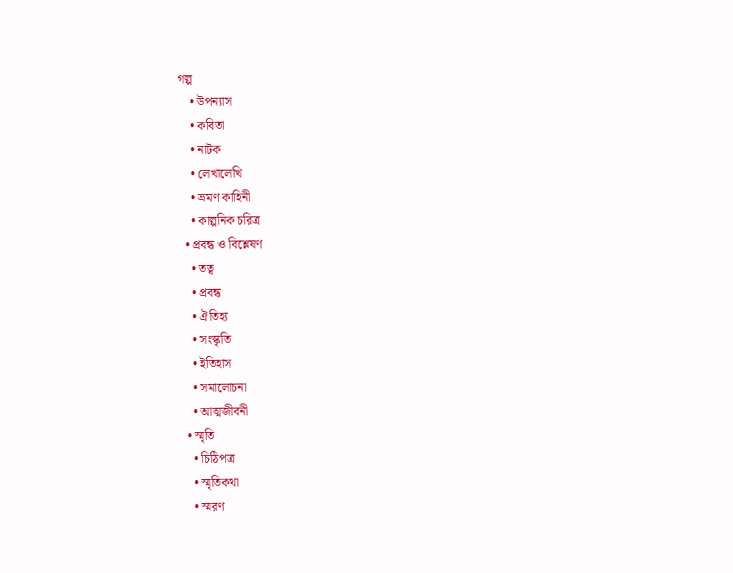গল্প
    • উপন্যাস
    • কবিতা
    • নাটক
    • লেখালেখি
    • ভ্রমণ কাহিনী
    • কাল্পনিক চরিত্র
  • প্রবন্ধ ও বিশ্লেষণ
    • তত্ব
    • প্রবন্ধ
    • ঐতিহ্য
    • সংস্কৃতি
    • ইতিহাস
    • সমালোচনা
    • আত্মজীবনী
  • স্মৃতি
    • চিঠিপত্র
    • স্মৃতিকথা
    • স্মরণ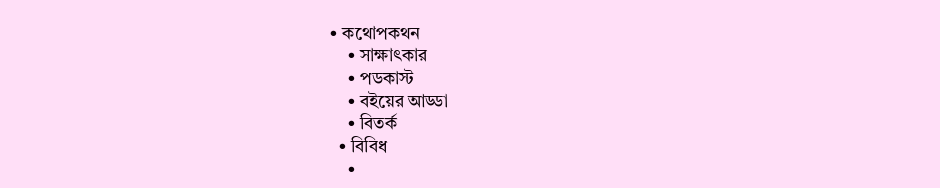• কথোপকথন
    • সাক্ষাৎকার
    • পডকাস্ট
    • বইয়ের আড্ডা
    • বিতর্ক
  • বিবিধ
    •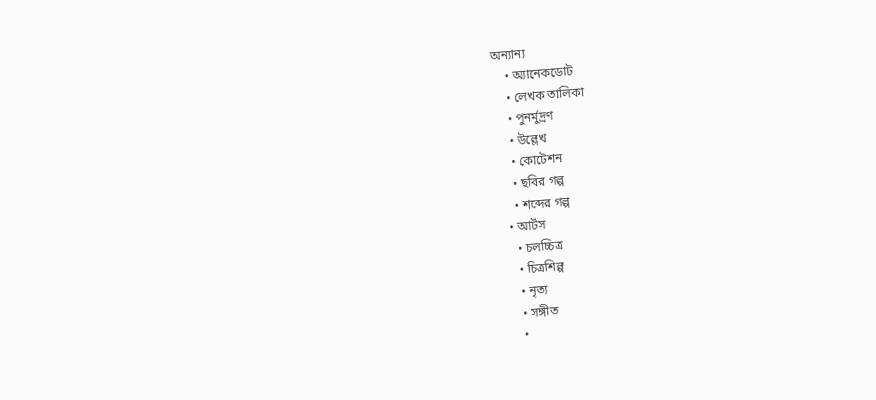অন্যান্য
    • অ্যানেকডোট
    • লেখক তালিকা
    • পুনর্মুদ্রণ
    • উল্লেখ
    • কোটেশন
    • ছবির গল্প
    • শব্দের গল্প
  • আর্টস
    • চলচ্চিত্র
    • চিত্রশিল্প
    • নৃত্য
    • সঙ্গীত
    •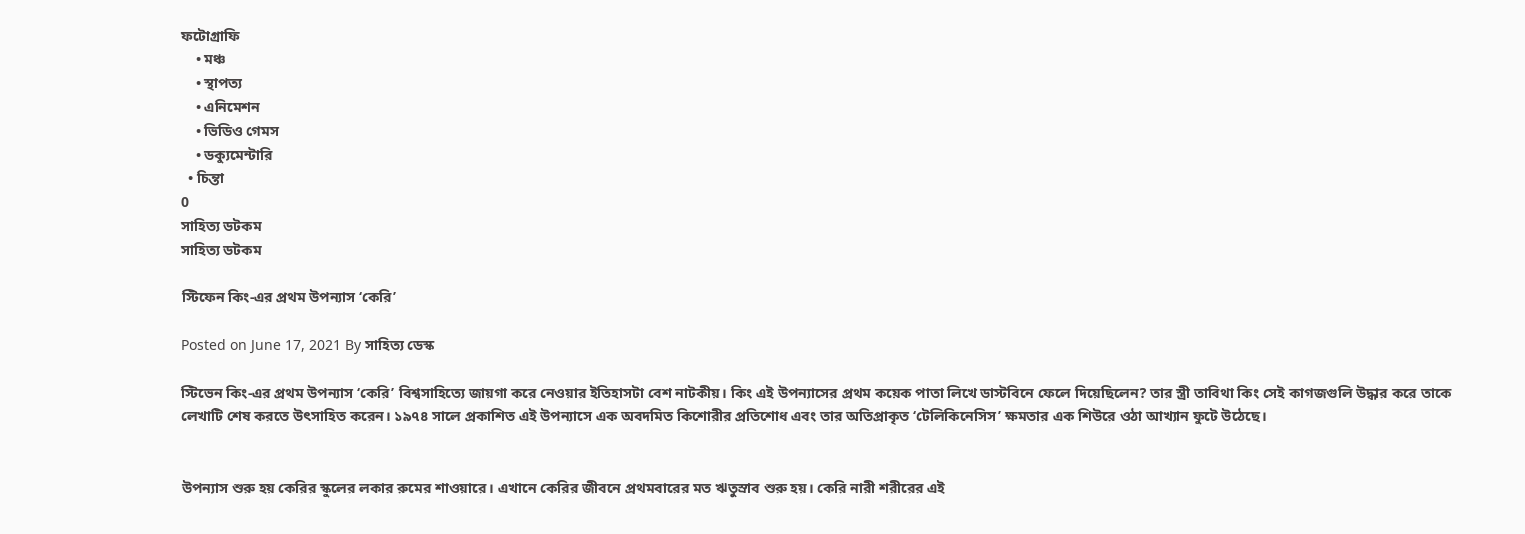ফটোগ্রাফি
    • মঞ্চ
    • স্থাপত্য
    • এনিমেশন
    • ভিডিও গেমস
    • ডক্যুমেন্টারি
  • চিন্তা
0
সাহিত্য ডটকম
সাহিত্য ডটকম

স্টিফেন কিং-এর প্রথম উপন্যাস ‘কেরি’

Posted on June 17, 2021 By সাহিত্য ডেস্ক

স্টিভেন কিং-এর প্রথম উপন্যাস ‘কেরি’ বিশ্বসাহিত্যে জায়গা করে নেওয়ার ইতিহাসটা বেশ নাটকীয়। কিং এই উপন্যাসের প্রথম কয়েক পাতা লিখে ডাস্টবিনে ফেলে দিয়েছিলেন? তার স্ত্রী তাবিথা কিং সেই কাগজগুলি উদ্ধার করে তাকে লেখাটি শেষ করতে উৎসাহিত করেন। ১৯৭৪ সালে প্রকাশিত এই উপন্যাসে এক অবদমিত কিশোরীর প্রতিশোধ এবং তার অতিপ্রাকৃত ‘টেলিকিনেসিস’ ক্ষমতার এক শিউরে ওঠা আখ্যান ফুটে উঠেছে।


উপন্যাস শুরু হয় কেরির স্কুলের লকার রুমের শাওয়ারে। এখানে কেরির জীবনে প্রথমবারের মত ঋতুস্রাব শুরু হয়। কেরি নারী শরীরের এই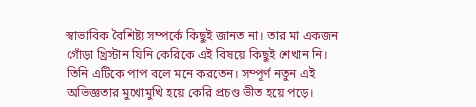স্বাভাবিক বৈশিষ্ট্য সম্পর্কে কিছুই জানত না। তার মা একজন গোঁড়া খ্রিস্টান যিনি কেরিকে এই বিষয়ে কিছুই শেখান নি। তিনি এটিকে পাপ বলে মনে করতেন। সম্পূর্ণ নতুন এই অভিজ্ঞতার মুখোমুখি হয়ে কেরি প্রচণ্ড ভীত হয়ে পড়ে।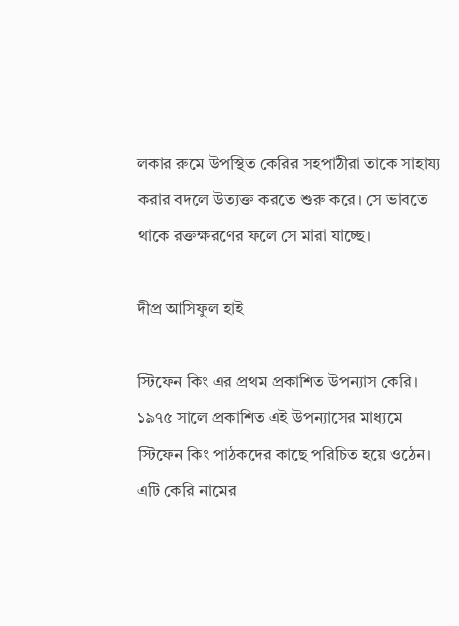লকার রুমে উপস্থিত কেরির সহপাঠীরা তাকে সাহায্য করার বদলে উত্যক্ত করতে শুরু করে। সে ভাবতে থাকে রক্তক্ষরণের ফলে সে মারা যাচ্ছে।

দীপ্র আসিফুল হাই

স্টিফেন কিং এর প্রথম প্রকাশিত উপন্যাস কেরি। ১৯৭৫ সালে প্রকাশিত এই উপন্যাসের মাধ্যমে স্টিফেন কিং পাঠকদের কাছে পরিচিত হয়ে ওঠেন। এটি কেরি নামের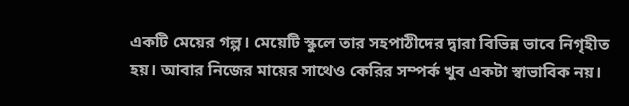একটি মেয়ের গল্প। মেয়েটি স্কুলে তার সহপাঠীদের দ্বারা বিভিন্ন ভাবে নিগৃহীত হয়। আবার নিজের মায়ের সাথেও কেরির সম্পর্ক খুব একটা স্বাভাবিক নয়।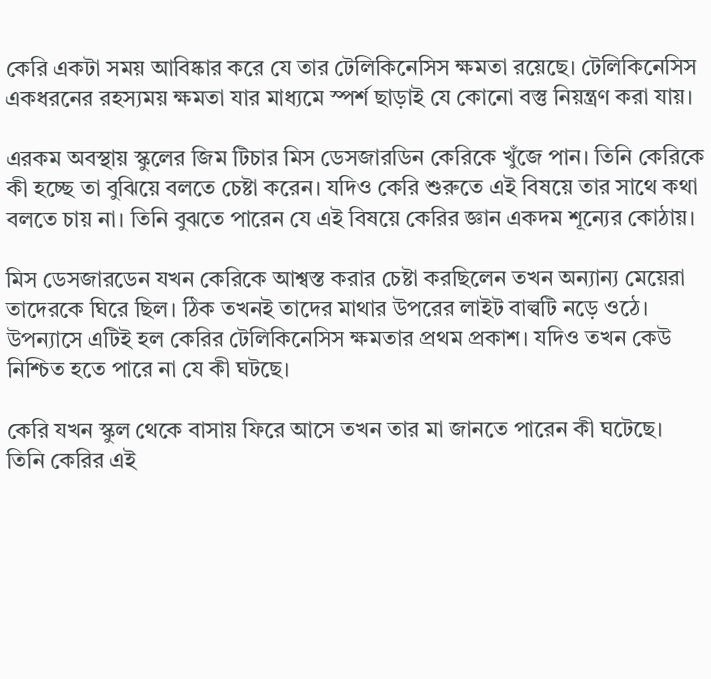কেরি একটা সময় আবিষ্কার করে যে তার টেলিকিনেসিস ক্ষমতা রয়েছে। টেলিকিনেসিস একধরনের রহস্যময় ক্ষমতা যার মাধ্যমে স্পর্শ ছাড়াই যে কোনো বস্তু নিয়ন্ত্রণ করা যায়।

এরকম অবস্থায় স্কুলের জিম টিচার মিস ডেসজারডিন কেরিকে খুঁজে পান। তিনি কেরিকে কী হচ্ছে তা বুঝিয়ে বলতে চেষ্টা করেন। যদিও কেরি শুরুতে এই বিষয়ে তার সাথে কথা বলতে চায় না। তিনি বুঝতে পারেন যে এই বিষয়ে কেরির জ্ঞান একদম শূন্যের কোঠায়।

মিস ডেসজারডেন যখন কেরিকে আশ্বস্ত করার চেষ্টা করছিলেন তখন অন্যান্য মেয়েরা তাদেরকে ঘিরে ছিল। ঠিক তখনই তাদের মাথার উপরের লাইট বাল্বটি নড়ে ওঠে। উপন্যাসে এটিই হল কেরির টেলিকিনেসিস ক্ষমতার প্রথম প্রকাশ। যদিও তখন কেউ নিশ্চিত হতে পারে না যে কী ঘটছে।

কেরি যখন স্কুল থেকে বাসায় ফিরে আসে তখন তার মা জানতে পারেন কী ঘটেছে। তিনি কেরির এই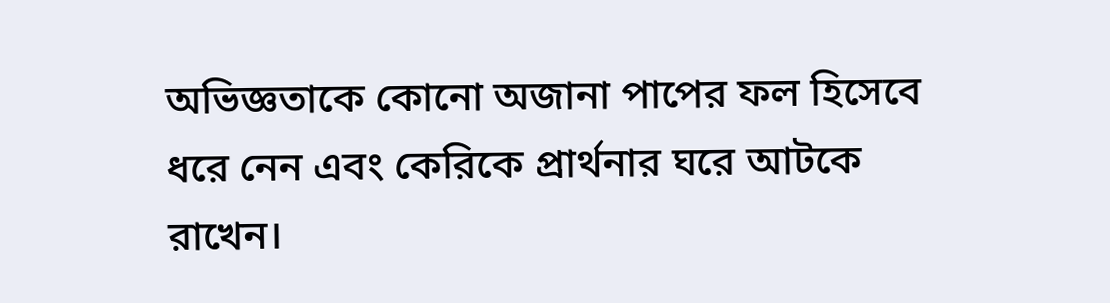অভিজ্ঞতাকে কোনো অজানা পাপের ফল হিসেবে ধরে নেন এবং কেরিকে প্রার্থনার ঘরে আটকে রাখেন।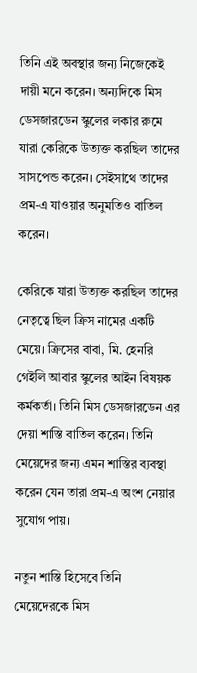তিনি এই অবস্থার জন্য নিজেকেই দায়ী মনে করেন। অন্যদিকে মিস ডেসজারডেন স্কুলের লকার রুমে যারা কেরিকে উত্যক্ত করছিল তাদের সাসপেন্ড করেন। সেইসাথে তাদের প্রম-এ যাওয়ার অনুমতিও বাতিল করেন।

কেরিকে যারা উত্যক্ত করছিল তাদের নেতৃত্বে ছিল ক্রিস নামের একটি মেয়ে। ক্রিসের বাবা, মি. হেনরি গেইলি আবার স্কুলের আইন বিষয়ক কর্মকর্তা। তিনি মিস ডেসজারডেন এর দেয়া শাস্তি বাতিল করেন। তিনি মেয়েদের জন্য এমন শাস্তির ব্যবস্থা করেন যেন তারা প্রম-এ অংশ নেয়ার সুযোগ পায়।

নতুন শাস্তি হিসেবে তিনি মেয়েদেরকে মিস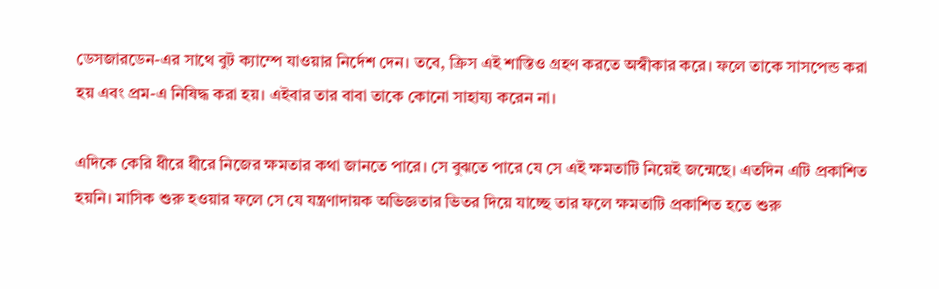ডেসজারডেন-এর সাথে বুট ক্যাম্পে যাওয়ার নির্দেশ দেন। তবে, ক্রিস এই শাস্তিও গ্রহণ করতে অস্বীকার করে। ফলে তাকে সাসপেন্ড করা হয় এবং প্রম-এ নিষিদ্ধ করা হয়। এইবার তার বাবা তাকে কোনো সাহায্য করেন না।

এদিকে কেরি ধীরে ধীরে নিজের ক্ষমতার কথা জানতে পারে। সে বুঝতে পারে যে সে এই ক্ষমতাটি নিয়েই জন্মেছে। এতদিন এটি প্রকাশিত হয়নি। মাসিক শুরু হওয়ার ফলে সে যে যন্ত্রণাদায়ক অভিজ্ঞতার ভিতর দিয়ে যাচ্ছে তার ফলে ক্ষমতাটি প্রকাশিত হতে শুরু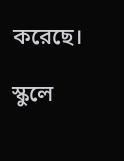করেছে।

স্কুলে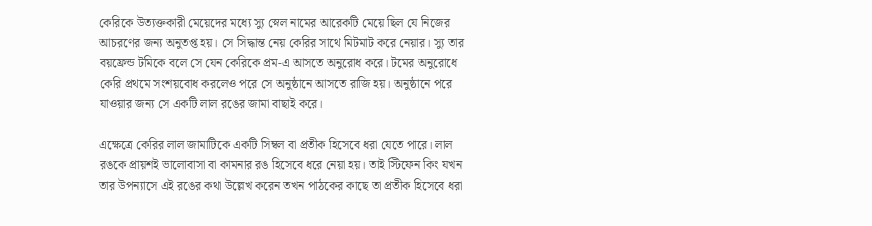কেরিকে উত্যক্তকারী মেয়েদের মধ্যে স্যু স্নেল নামের আরেকটি মেয়ে ছিল যে নিজের আচরণের জন্য অনুতপ্ত হয়। সে সিদ্ধান্ত নেয় কেরির সাথে মিটমাট করে নেয়ার। স্যু তার বয়ফ্রেন্ড টমিকে বলে সে যেন কেরিকে প্রম-এ আসতে অনুরোধ করে। টমের অনুরোধে কেরি প্রথমে সংশয়বোধ করলেও পরে সে অনুষ্ঠানে আসতে রাজি হয়। অনুষ্ঠানে পরে যাওয়ার জন্য সে একটি লাল রঙের জামা বাছাই করে।

এক্ষেত্রে কেরির লাল জামাটিকে একটি সিম্বল বা প্রতীক হিসেবে ধরা যেতে পারে। লাল রঙকে প্রায়শই ভালোবাসা বা কামনার রঙ হিসেবে ধরে নেয়া হয়। তাই স্টিফেন কিং যখন তার উপন্যাসে এই রঙের কথা উল্লেখ করেন তখন পাঠকের কাছে তা প্রতীক হিসেবে ধরা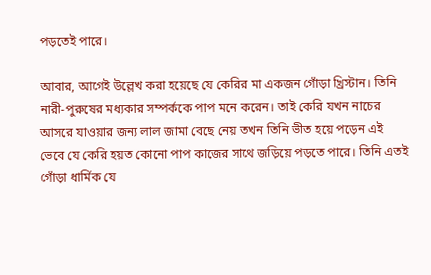পড়তেই পারে।

আবার, আগেই উল্লেখ করা হয়েছে যে কেরির মা একজন গোঁড়া খ্রিস্টান। তিনি নারী-পুরুষের মধ্যকার সম্পর্ককে পাপ মনে করেন। তাই কেরি যখন নাচের আসরে যাওয়ার জন্য লাল জামা বেছে নেয় তখন তিনি ভীত হয়ে পড়েন এই ভেবে যে কেরি হয়ত কোনো পাপ কাজের সাথে জড়িয়ে পড়তে পারে। তিনি এতই গোঁড়া ধার্মিক যে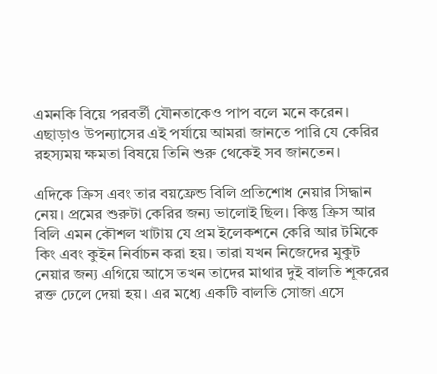এমনকি বিয়ে পরবর্তী যৌনতাকেও পাপ বলে মনে করেন। এছাড়াও উপন্যাসের এই পর্যায়ে আমরা জানতে পারি যে কেরির রহস্যময় ক্ষমতা বিষয়ে তিনি শুরু থেকেই সব জানতেন।

এদিকে ক্রিস এবং তার বয়ফ্রেন্ড বিলি প্রতিশোধ নেয়ার সিদ্ধান নেয়। প্রমের শুরুটা কেরির জন্য ভালোই ছিল। কিন্তু ক্রিস আর বিলি এমন কৌশল খাটায় যে প্রম ইলেকশনে কেরি আর টমিকে কিং এবং কুইন নির্বাচন করা হয়। তারা যখন নিজেদের মুকুট নেয়ার জন্য এগিয়ে আসে তখন তাদের মাথার দুই বালতি শূকরের রক্ত ঢেলে দেয়া হয়। এর মধ্যে একটি বালতি সোজা এসে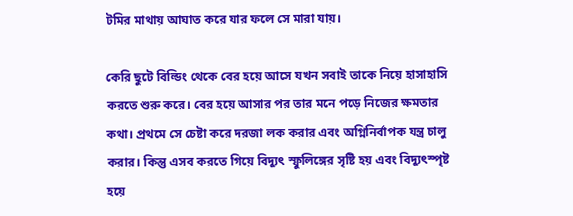টমির মাথায় আঘাত করে যার ফলে সে মারা যায়।

কেরি ছুটে বিল্ডিং থেকে বের হয়ে আসে যখন সবাই তাকে নিয়ে হাসাহাসি করতে শুরু করে। বের হয়ে আসার পর তার মনে পড়ে নিজের ক্ষমতার কথা। প্রথমে সে চেষ্টা করে দরজা লক করার এবং অগ্নিনির্বাপক যন্ত্র চালু করার। কিন্তু এসব করতে গিয়ে বিদ্যুৎ স্ফুলিঙ্গের সৃষ্টি হয় এবং বিদ্যুৎস্পৃষ্ট হয়ে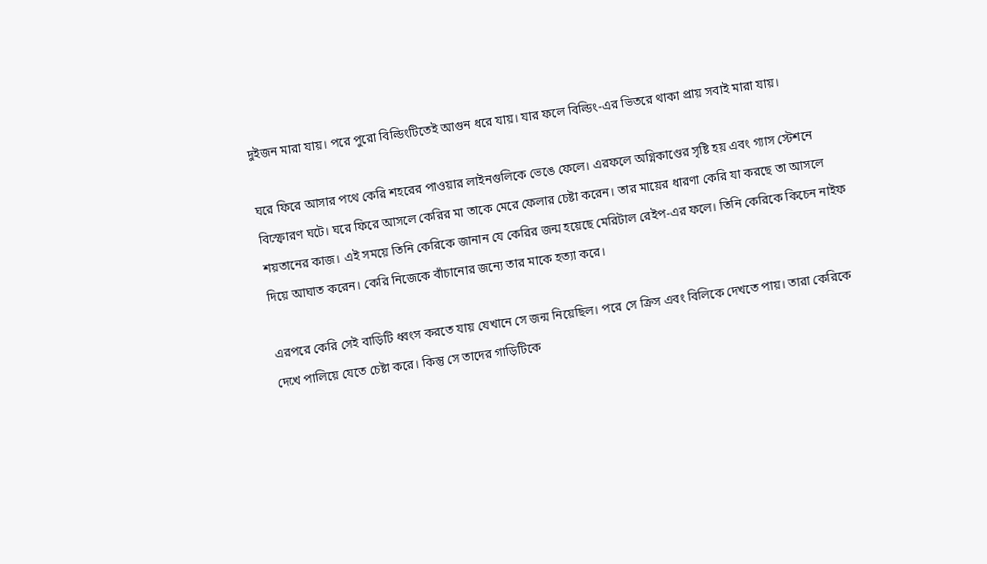দুইজন মারা যায়। পরে পুরো বিল্ডিংটিতেই আগুন ধরে যায়। যার ফলে বিল্ডিং-এর ভিতরে থাকা প্রায় সবাই মারা যায়।

ঘরে ফিরে আসার পথে কেরি শহরের পাওয়ার লাইনগুলিকে ভেঙে ফেলে। এরফলে অগ্নিকাণ্ডের সৃষ্টি হয় এবং গ্যাস স্টেশনে বিস্ফোরণ ঘটে। ঘরে ফিরে আসলে কেরির মা তাকে মেরে ফেলার চেষ্টা করেন। তার মায়ের ধারণা কেরি যা করছে তা আসলে শয়তানের কাজ। এই সময়ে তিনি কেরিকে জানান যে কেরির জন্ম হয়েছে মেরিটাল রেইপ-এর ফলে। তিনি কেরিকে কিচেন নাইফ দিয়ে আঘাত করেন। কেরি নিজেকে বাঁচানোর জন্যে তার মাকে হত্যা করে।

এরপরে কেরি সেই বাড়িটি ধ্বংস করতে যায় যেখানে সে জন্ম নিয়েছিল। পরে সে ক্রিস এবং বিলিকে দেখতে পায়। তারা কেরিকে দেখে পালিয়ে যেতে চেষ্টা করে। কিন্তু সে তাদের গাড়িটিকে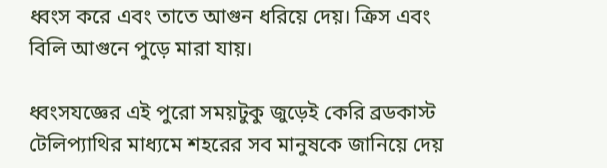ধ্বংস করে এবং তাতে আগুন ধরিয়ে দেয়। ক্রিস এবং বিলি আগুনে পুড়ে মারা যায়।

ধ্বংসযজ্ঞের এই পুরো সময়টুকু জুড়েই কেরি ব্রডকাস্ট টেলিপ্যাথির মাধ্যমে শহরের সব মানুষকে জানিয়ে দেয়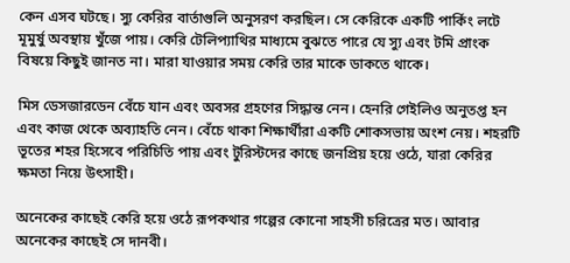কেন এসব ঘটছে। স্যু কেরির বার্তাগুলি অনুসরণ করছিল। সে কেরিকে একটি পার্কিং লটে মূমুর্ষু অবস্থায় খুঁজে পায়। কেরি টেলিপ্যাথির মাধ্যমে বুঝতে পারে যে স্যু এবং টমি প্রাংক বিষয়ে কিছুই জানত না। মারা যাওয়ার সময় কেরি তার মাকে ডাকতে থাকে।

মিস ডেসজারডেন বেঁচে যান এবং অবসর গ্রহণের সিদ্ধান্ত নেন। হেনরি গেইলিও অনুতপ্ত হন এবং কাজ থেকে অব্যাহতি নেন। বেঁচে থাকা শিক্ষার্থীরা একটি শোকসভায় অংশ নেয়। শহরটি ভূতের শহর হিসেবে পরিচিতি পায় এবং টুরিস্টদের কাছে জনপ্রিয় হয়ে ওঠে, যারা কেরির ক্ষমতা নিয়ে উৎসাহী।

অনেকের কাছেই কেরি হয়ে ওঠে রূপকথার গল্পের কোনো সাহসী চরিত্রের মত। আবার অনেকের কাছেই সে দানবী।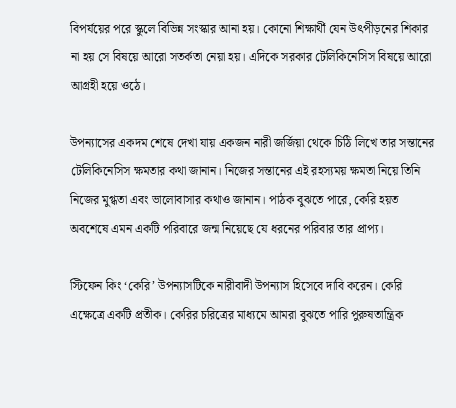বিপর্যয়ের পরে স্কুলে বিভিন্ন সংস্কার আনা হয়। কোনো শিক্ষার্থী যেন উৎপীড়নের শিকার না হয় সে বিষয়ে আরো সতর্কতা নেয়া হয়। এদিকে সরকার টেলিকিনেসিস বিষয়ে আরো আগ্রহী হয়ে ওঠে।

উপন্যাসের একদম শেষে দেখা যায় একজন নারী জর্জিয়া থেকে চিঠি লিখে তার সন্তানের টেলিকিনেসিস ক্ষমতার কথা জানান। নিজের সন্তানের এই রহস্যময় ক্ষমতা নিয়ে তিনি নিজের মুগ্ধতা এবং ভালোবাসার কথাও জানান। পাঠক বুঝতে পারে, কেরি হয়ত অবশেষে এমন একটি পরিবারে জন্ম নিয়েছে যে ধরনের পরিবার তার প্রাপ্য।

স্টিফেন কিং ‘কেরি’ উপন্যাসটিকে নারীবাদী উপন্যাস হিসেবে দাবি করেন। কেরি এক্ষেত্রে একটি প্রতীক। কেরির চরিত্রের মাধ্যমে আমরা বুঝতে পারি পুরুষতান্ত্রিক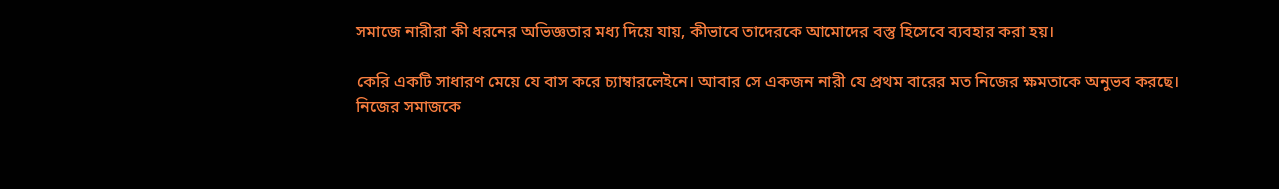সমাজে নারীরা কী ধরনের অভিজ্ঞতার মধ্য দিয়ে যায়, কীভাবে তাদেরকে আমোদের বস্তু হিসেবে ব্যবহার করা হয়।

কেরি একটি সাধারণ মেয়ে যে বাস করে চ্যাম্বারলেইনে। আবার সে একজন নারী যে প্রথম বারের মত নিজের ক্ষমতাকে অনুভব করছে। নিজের সমাজকে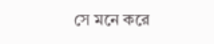সে মনে করে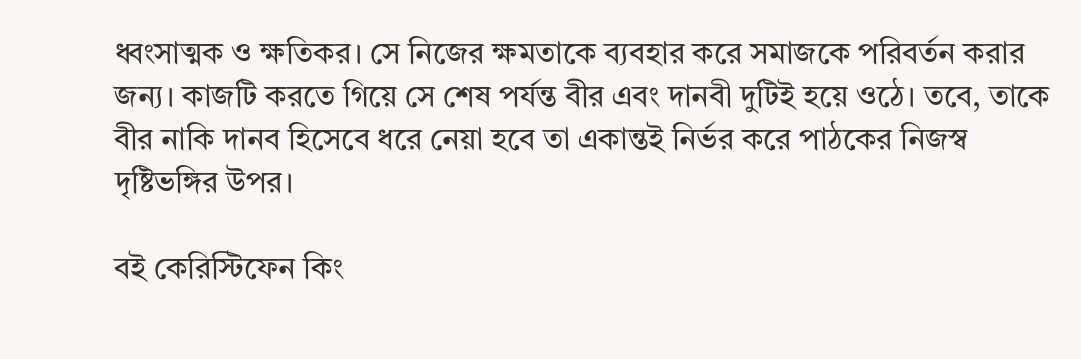ধ্বংসাত্মক ও ক্ষতিকর। সে নিজের ক্ষমতাকে ব্যবহার করে সমাজকে পরিবর্তন করার জন্য। কাজটি করতে গিয়ে সে শেষ পর্যন্ত বীর এবং দানবী দুটিই হয়ে ওঠে। তবে, তাকে বীর নাকি দানব হিসেবে ধরে নেয়া হবে তা একান্তই নির্ভর করে পাঠকের নিজস্ব দৃষ্টিভঙ্গির উপর।

বই কেরিস্টিফেন কিং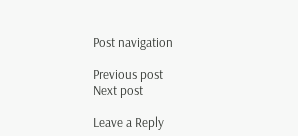Post navigation

Previous post
Next post

Leave a Reply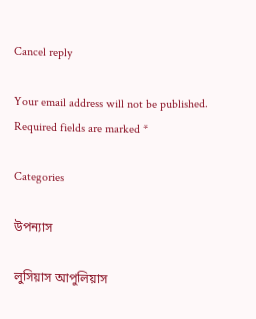Cancel reply

Your email address will not be published. Required fields are marked *

Categories

উপন্যাস

লুসিয়াস আপুলিয়াস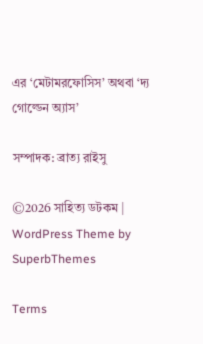এর ‘মেটামরফোসিস’ অথবা ‘দ্য গোল্ডেন অ্যাস’

সম্পাদক: ব্রাত্য রাইসু

©2026 সাহিত্য ডটকম | WordPress Theme by SuperbThemes

Terms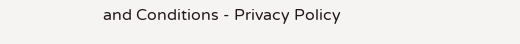and Conditions - Privacy Policy